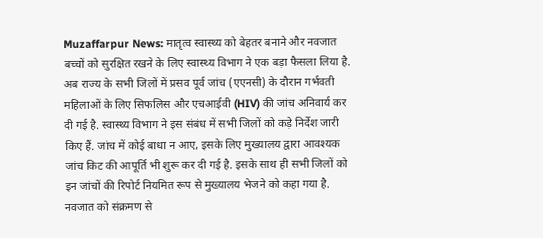Muzaffarpur News: मातृत्व स्वास्थ्य को बेहतर बनाने और नवजात बच्चों को सुरक्षित रखने के लिए स्वास्थ्य विभाग ने एक बड़ा फैसला लिया है. अब राज्य के सभी जिलों में प्रसव पूर्व जांच (एएनसी) के दौरान गर्भवती महिलाओं के लिए सिफलिस और एचआईवी (HIV) की जांच अनिवार्य कर दी गई है. स्वास्थ्य विभाग ने इस संबंध में सभी जिलों को कड़े निर्देश जारी किए हैं. जांच में कोई बाधा न आए, इसके लिए मुख्यालय द्वारा आवश्यक जांच किट की आपूर्ति भी शुरू कर दी गई है. इसके साथ ही सभी जिलों को इन जांचों की रिपोर्ट नियमित रूप से मुख्यालय भेजने को कहा गया है.
नवजात को संक्रमण से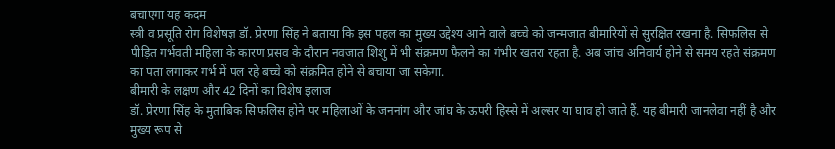बचाएगा यह कदम
स्त्री व प्रसूति रोग विशेषज्ञ डॉ. प्रेरणा सिंह ने बताया कि इस पहल का मुख्य उद्देश्य आने वाले बच्चे को जन्मजात बीमारियों से सुरक्षित रखना है. सिफलिस से पीड़ित गर्भवती महिला के कारण प्रसव के दौरान नवजात शिशु में भी संक्रमण फैलने का गंभीर खतरा रहता है. अब जांच अनिवार्य होने से समय रहते संक्रमण का पता लगाकर गर्भ में पल रहे बच्चे को संक्रमित होने से बचाया जा सकेगा.
बीमारी के लक्षण और 42 दिनों का विशेष इलाज
डॉ. प्रेरणा सिंह के मुताबिक सिफलिस होने पर महिलाओं के जननांग और जांघ के ऊपरी हिस्से में अल्सर या घाव हो जाते हैं. यह बीमारी जानलेवा नहीं है और मुख्य रूप से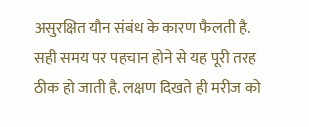असुरक्षित यौन संबंध के कारण फैलती है. सही समय पर पहचान होने से यह पूरी तरह ठीक हो जाती है. लक्षण दिखते ही मरीज को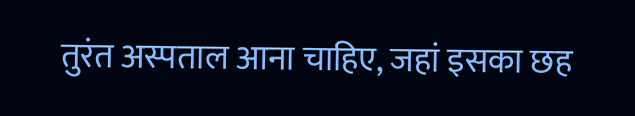तुरंत अस्पताल आना चाहिए, जहां इसका छह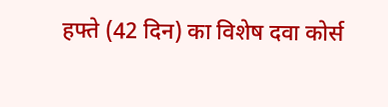हफ्ते (42 दिन) का विशेष दवा कोर्स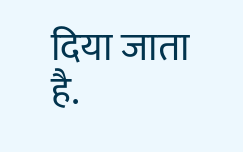दिया जाता है.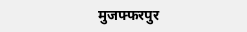मुजफ्फरपुर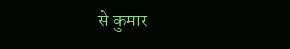से कुमार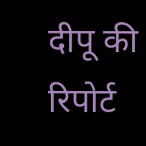दीपू की रिपोर्ट